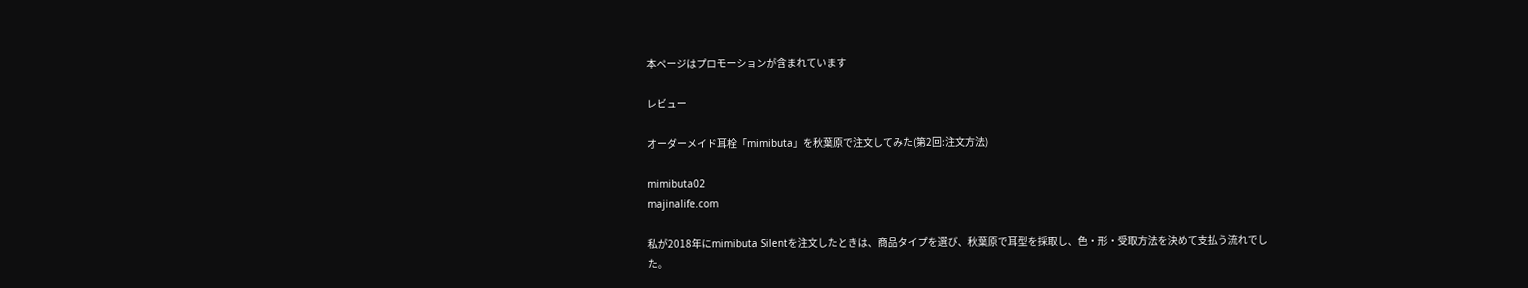本ページはプロモーションが含まれています

レビュー

オーダーメイド耳栓「mimibuta」を秋葉原で注文してみた(第2回:注文方法)

mimibuta02
majinalife.com

私が2018年にmimibuta Silentを注文したときは、商品タイプを選び、秋葉原で耳型を採取し、色・形・受取方法を決めて支払う流れでした。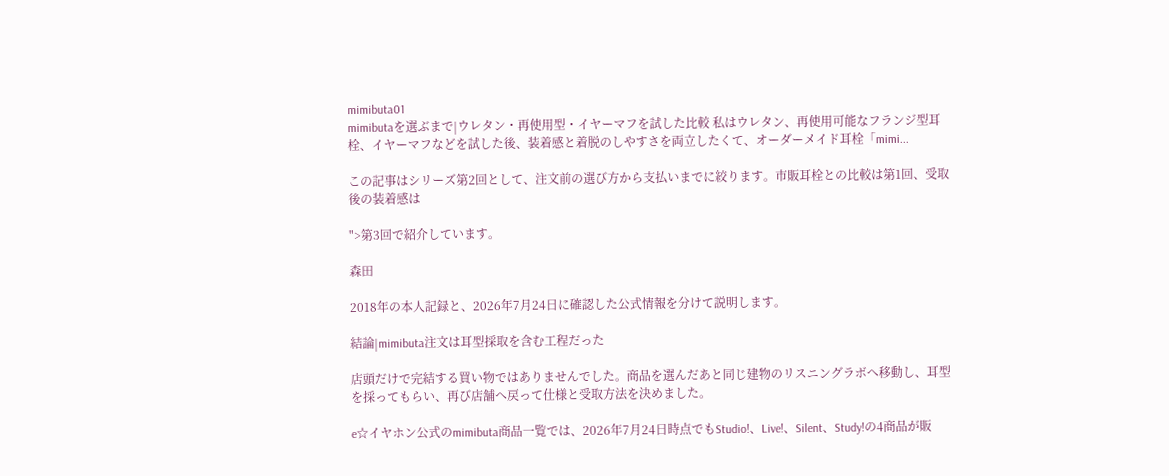mimibuta01
mimibutaを選ぶまで|ウレタン・再使用型・イヤーマフを試した比較 私はウレタン、再使用可能なフランジ型耳栓、イヤーマフなどを試した後、装着感と着脱のしやすさを両立したくて、オーダーメイド耳栓「mimi...

この記事はシリーズ第2回として、注文前の選び方から支払いまでに絞ります。市販耳栓との比較は第1回、受取後の装着感は

">第3回で紹介しています。

森田

2018年の本人記録と、2026年7月24日に確認した公式情報を分けて説明します。

結論|mimibuta注文は耳型採取を含む工程だった

店頭だけで完結する買い物ではありませんでした。商品を選んだあと同じ建物のリスニングラボへ移動し、耳型を採ってもらい、再び店舗へ戻って仕様と受取方法を決めました。

e☆イヤホン公式のmimibuta商品一覧では、2026年7月24日時点でもStudio!、Live!、Silent、Study!の4商品が販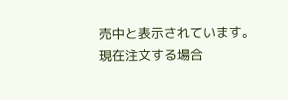売中と表示されています。現在注文する場合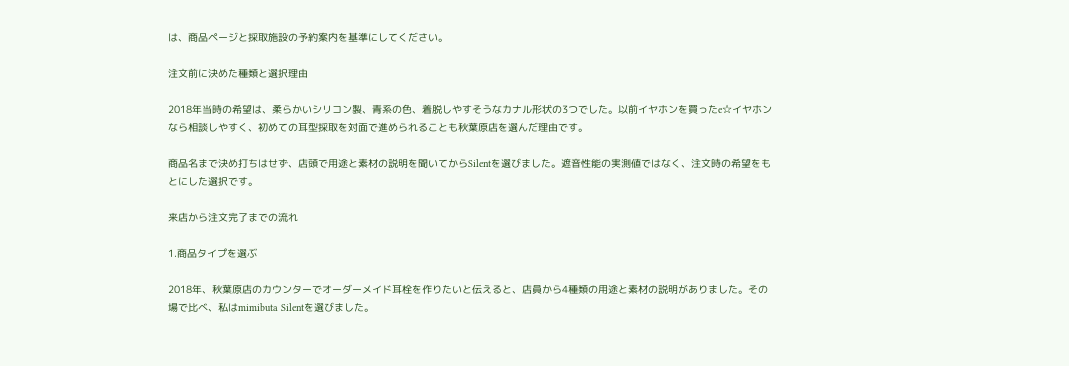は、商品ページと採取施設の予約案内を基準にしてください。

注文前に決めた種類と選択理由

2018年当時の希望は、柔らかいシリコン製、青系の色、着脱しやすそうなカナル形状の3つでした。以前イヤホンを買ったe☆イヤホンなら相談しやすく、初めての耳型採取を対面で進められることも秋葉原店を選んだ理由です。

商品名まで決め打ちはせず、店頭で用途と素材の説明を聞いてからSilentを選びました。遮音性能の実測値ではなく、注文時の希望をもとにした選択です。

来店から注文完了までの流れ

1.商品タイプを選ぶ

2018年、秋葉原店のカウンターでオーダーメイド耳栓を作りたいと伝えると、店員から4種類の用途と素材の説明がありました。その場で比べ、私はmimibuta Silentを選びました。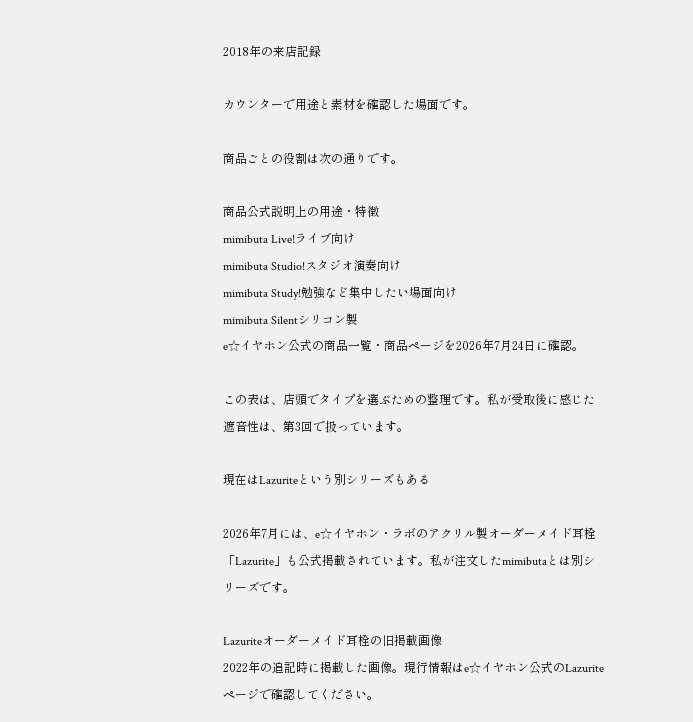2018年の来店記録

カウンターで用途と素材を確認した場面です。

商品ごとの役割は次の通りです。

商品公式説明上の用途・特徴
mimibuta Live!ライブ向け
mimibuta Studio!スタジオ演奏向け
mimibuta Study!勉強など集中したい場面向け
mimibuta Silentシリコン製
e☆イヤホン公式の商品一覧・商品ページを2026年7月24日に確認。

この表は、店頭でタイプを選ぶための整理です。私が受取後に感じた遮音性は、第3回で扱っています。

現在はLazuriteという別シリーズもある

2026年7月には、e☆イヤホン・ラボのアクリル製オーダーメイド耳栓「Lazurite」も公式掲載されています。私が注文したmimibutaとは別シリーズです。

Lazuriteオーダーメイド耳栓の旧掲載画像
2022年の追記時に掲載した画像。現行情報はe☆イヤホン公式のLazuriteページで確認してください。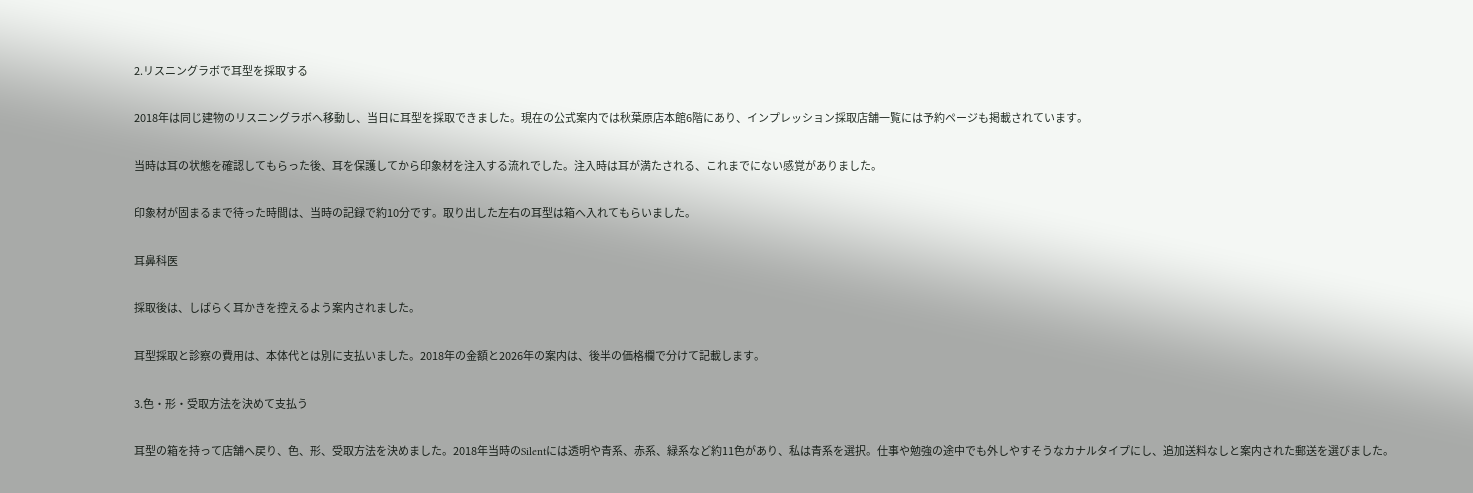2.リスニングラボで耳型を採取する

2018年は同じ建物のリスニングラボへ移動し、当日に耳型を採取できました。現在の公式案内では秋葉原店本館6階にあり、インプレッション採取店舗一覧には予約ページも掲載されています。

当時は耳の状態を確認してもらった後、耳を保護してから印象材を注入する流れでした。注入時は耳が満たされる、これまでにない感覚がありました。

印象材が固まるまで待った時間は、当時の記録で約10分です。取り出した左右の耳型は箱へ入れてもらいました。

耳鼻科医

採取後は、しばらく耳かきを控えるよう案内されました。

耳型採取と診察の費用は、本体代とは別に支払いました。2018年の金額と2026年の案内は、後半の価格欄で分けて記載します。

3.色・形・受取方法を決めて支払う

耳型の箱を持って店舗へ戻り、色、形、受取方法を決めました。2018年当時のSilentには透明や青系、赤系、緑系など約11色があり、私は青系を選択。仕事や勉強の途中でも外しやすそうなカナルタイプにし、追加送料なしと案内された郵送を選びました。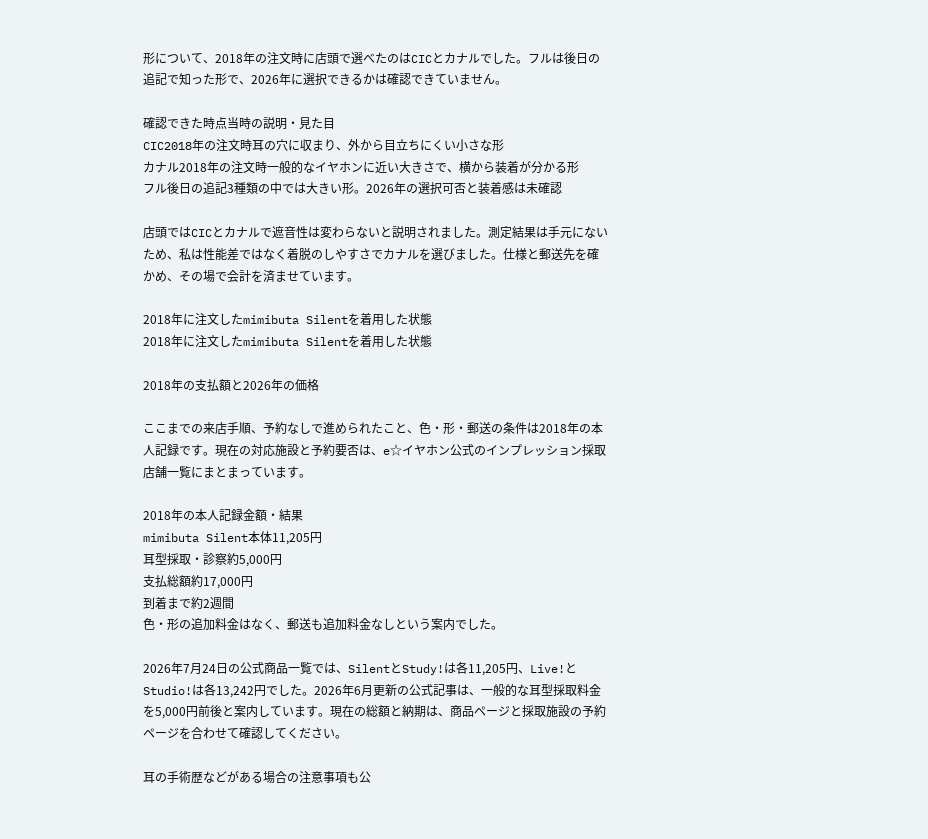形について、2018年の注文時に店頭で選べたのはCICとカナルでした。フルは後日の追記で知った形で、2026年に選択できるかは確認できていません。

確認できた時点当時の説明・見た目
CIC2018年の注文時耳の穴に収まり、外から目立ちにくい小さな形
カナル2018年の注文時一般的なイヤホンに近い大きさで、横から装着が分かる形
フル後日の追記3種類の中では大きい形。2026年の選択可否と装着感は未確認

店頭ではCICとカナルで遮音性は変わらないと説明されました。測定結果は手元にないため、私は性能差ではなく着脱のしやすさでカナルを選びました。仕様と郵送先を確かめ、その場で会計を済ませています。

2018年に注文したmimibuta Silentを着用した状態
2018年に注文したmimibuta Silentを着用した状態

2018年の支払額と2026年の価格

ここまでの来店手順、予約なしで進められたこと、色・形・郵送の条件は2018年の本人記録です。現在の対応施設と予約要否は、e☆イヤホン公式のインプレッション採取店舗一覧にまとまっています。

2018年の本人記録金額・結果
mimibuta Silent本体11,205円
耳型採取・診察約5,000円
支払総額約17,000円
到着まで約2週間
色・形の追加料金はなく、郵送も追加料金なしという案内でした。

2026年7月24日の公式商品一覧では、SilentとStudy!は各11,205円、Live!とStudio!は各13,242円でした。2026年6月更新の公式記事は、一般的な耳型採取料金を5,000円前後と案内しています。現在の総額と納期は、商品ページと採取施設の予約ページを合わせて確認してください。

耳の手術歴などがある場合の注意事項も公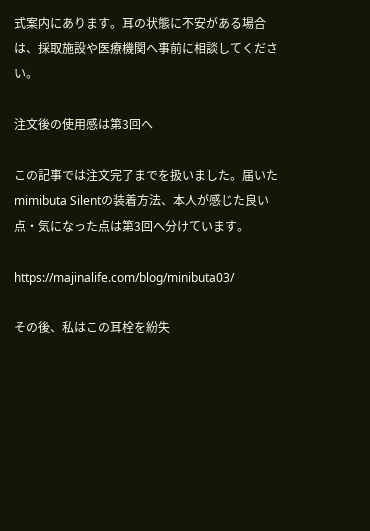式案内にあります。耳の状態に不安がある場合は、採取施設や医療機関へ事前に相談してください。

注文後の使用感は第3回へ

この記事では注文完了までを扱いました。届いたmimibuta Silentの装着方法、本人が感じた良い点・気になった点は第3回へ分けています。

https://majinalife.com/blog/minibuta03/

その後、私はこの耳栓を紛失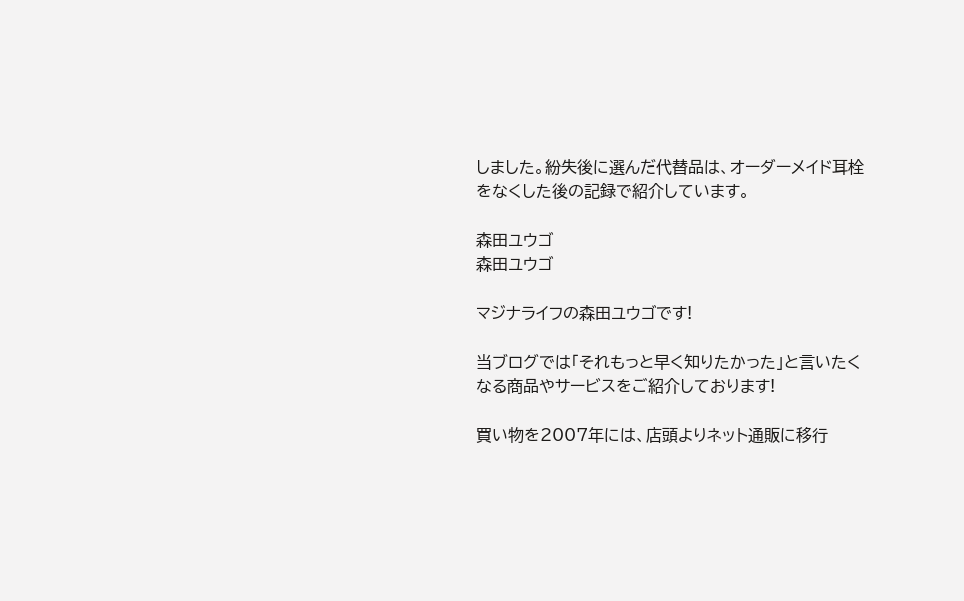しました。紛失後に選んだ代替品は、オーダーメイド耳栓をなくした後の記録で紹介しています。

森田ユウゴ
森田ユウゴ

マジナライフの森田ユウゴです!

当ブログでは「それもっと早く知りたかった」と言いたくなる商品やサービスをご紹介しております!

買い物を2007年には、店頭よりネット通販に移行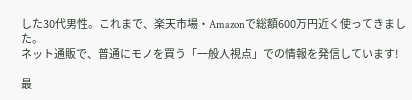した30代男性。これまで、楽天市場・Amazonで総額600万円近く使ってきました。
ネット通販で、普通にモノを買う「一般人視点」での情報を発信しています!

最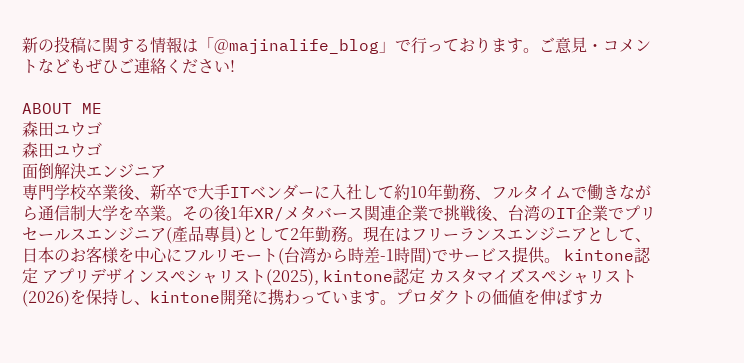新の投稿に関する情報は「@majinalife_blog」で行っております。ご意見・コメントなどもぜひご連絡ください!

ABOUT ME
森田ユウゴ
森田ユウゴ
面倒解決エンジニア
専門学校卒業後、新卒で大手ITベンダーに入社して約10年勤務、フルタイムで働きながら通信制大学を卒業。その後1年XR/メタバース関連企業で挑戦後、台湾のIT企業でプリセールスエンジニア(產品專員)として2年勤務。現在はフリーランスエンジニアとして、日本のお客様を中心にフルリモート(台湾から時差-1時間)でサービス提供。 kintone認定 アプリデザインスペシャリスト(2025), kintone認定 カスタマイズスペシャリスト(2026)を保持し、kintone開発に携わっています。プロダクトの価値を伸ばすカ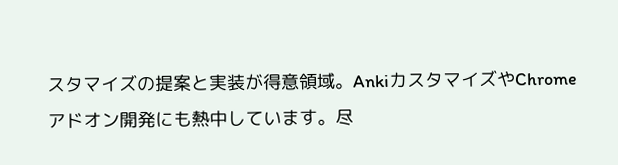スタマイズの提案と実装が得意領域。AnkiカスタマイズやChromeアドオン開発にも熱中しています。尽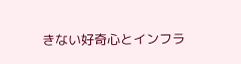きない好奇心とインフラ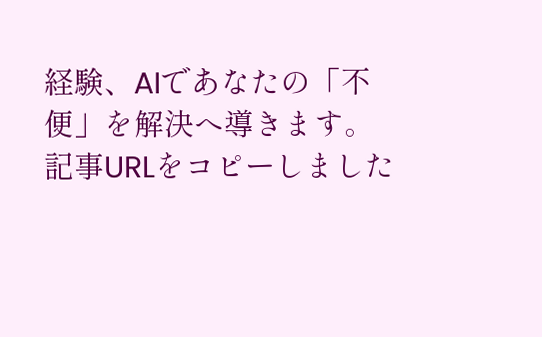経験、AIであなたの「不便」を解決へ導きます。
記事URLをコピーしました